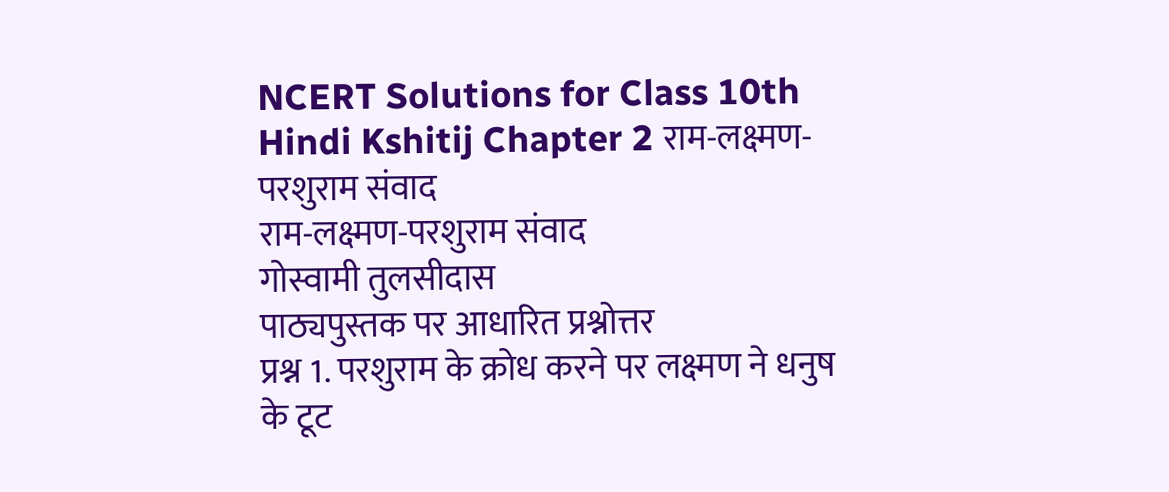NCERT Solutions for Class 10th Hindi Kshitij Chapter 2 राम-लक्ष्मण-परशुराम संवाद
राम-लक्ष्मण-परशुराम संवाद
गोस्वामी तुलसीदास
पाठ्यपुस्तक पर आधारित प्रश्नोत्तर
प्रश्न 1. परशुराम के क्रोध करने पर लक्ष्मण ने धनुष के टूट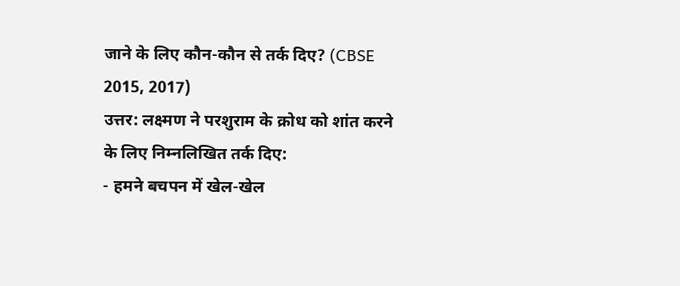जाने के लिए कौन-कौन से तर्क दिए? (CBSE 2015, 2017)
उत्तर: लक्ष्मण ने परशुराम के क्रोध को शांत करने के लिए निम्नलिखित तर्क दिए:
- हमने बचपन में खेल-खेल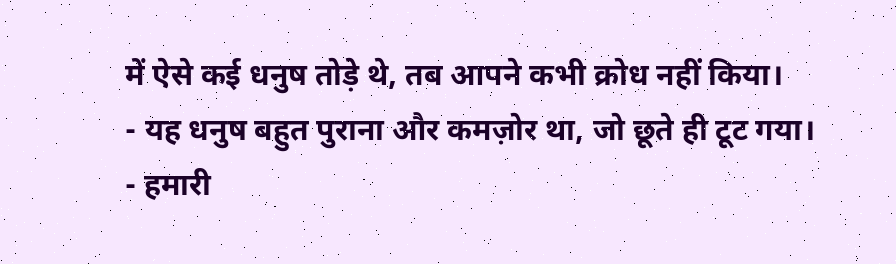में ऐसे कई धनुष तोड़े थे, तब आपने कभी क्रोध नहीं किया।
- यह धनुष बहुत पुराना और कमज़ोर था, जो छूते ही टूट गया।
- हमारी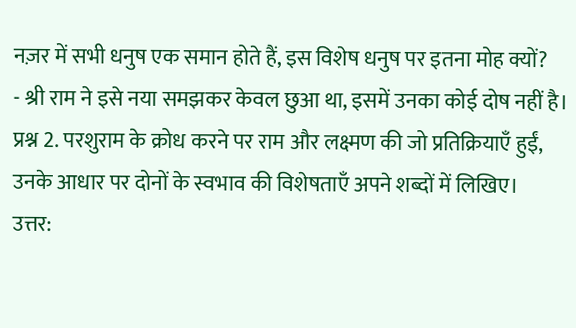नज़र में सभी धनुष एक समान होते हैं, इस विशेष धनुष पर इतना मोह क्यों?
- श्री राम ने इसे नया समझकर केवल छुआ था, इसमें उनका कोई दोष नहीं है।
प्रश्न 2. परशुराम के क्रोध करने पर राम और लक्ष्मण की जो प्रतिक्रियाएँ हुईं, उनके आधार पर दोनों के स्वभाव की विशेषताएँ अपने शब्दों में लिखिए।
उत्तर: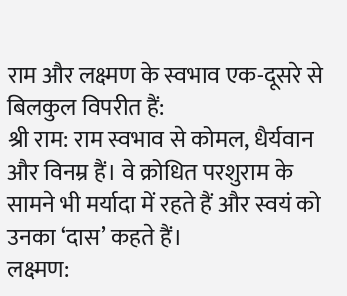राम और लक्ष्मण के स्वभाव एक-दूसरे से बिलकुल विपरीत हैं:
श्री राम: राम स्वभाव से कोमल, धैर्यवान और विनम्र हैं। वे क्रोधित परशुराम के सामने भी मर्यादा में रहते हैं और स्वयं को उनका ‘दास’ कहते हैं।
लक्ष्मण: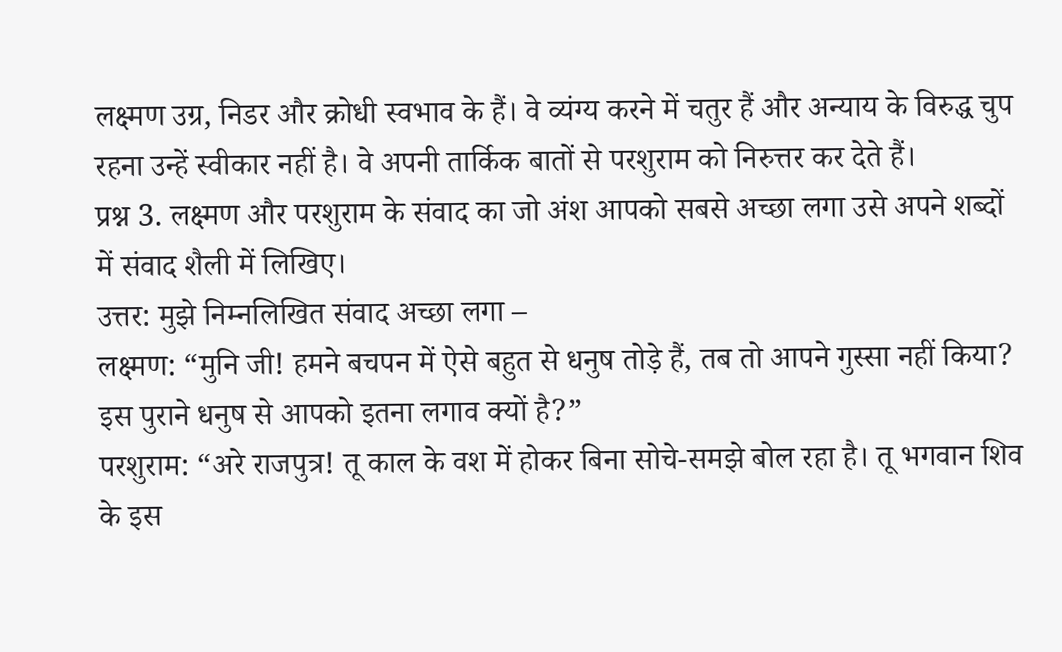लक्ष्मण उग्र, निडर और क्रोधी स्वभाव के हैं। वे व्यंग्य करने में चतुर हैं और अन्याय के विरुद्ध चुप रहना उन्हें स्वीकार नहीं है। वे अपनी तार्किक बातों से परशुराम को निरुत्तर कर देते हैं।
प्रश्न 3. लक्ष्मण और परशुराम के संवाद का जो अंश आपको सबसे अच्छा लगा उसे अपने शब्दों में संवाद शैली में लिखिए।
उत्तर: मुझे निम्नलिखित संवाद अच्छा लगा –
लक्ष्मण: “मुनि जी! हमने बचपन में ऐसे बहुत से धनुष तोड़े हैं, तब तो आपने गुस्सा नहीं किया? इस पुराने धनुष से आपको इतना लगाव क्यों है?”
परशुराम: “अरे राजपुत्र! तू काल के वश में होकर बिना सोचे-समझे बोल रहा है। तू भगवान शिव के इस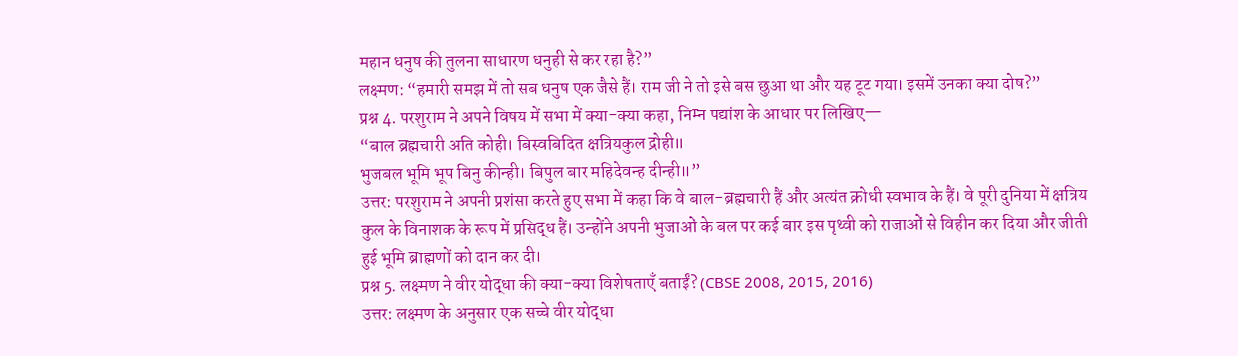महान धनुष की तुलना साधारण धनुही से कर रहा है?”
लक्ष्मण: “हमारी समझ में तो सब धनुष एक जैसे हैं। राम जी ने तो इसे बस छुआ था और यह टूट गया। इसमें उनका क्या दोष?”
प्रश्न 4. परशुराम ने अपने विषय में सभा में क्या-क्या कहा, निम्न पद्यांश के आधार पर लिखिए—
“बाल ब्रह्मचारी अति कोही। बिस्वबिदित क्षत्रियकुल द्रोही॥
भुजबल भूमि भूप बिनु कीन्ही। बिपुल बार महिदेवन्ह दीन्ही॥”
उत्तर: परशुराम ने अपनी प्रशंसा करते हुए सभा में कहा कि वे बाल-ब्रह्मचारी हैं और अत्यंत क्रोधी स्वभाव के हैं। वे पूरी दुनिया में क्षत्रिय कुल के विनाशक के रूप में प्रसिद्ध हैं। उन्होंने अपनी भुजाओं के बल पर कई बार इस पृथ्वी को राजाओं से विहीन कर दिया और जीती हुई भूमि ब्राह्मणों को दान कर दी।
प्रश्न 5. लक्ष्मण ने वीर योद्धा की क्या-क्या विशेषताएँ बताईं? (CBSE 2008, 2015, 2016)
उत्तर: लक्ष्मण के अनुसार एक सच्चे वीर योद्धा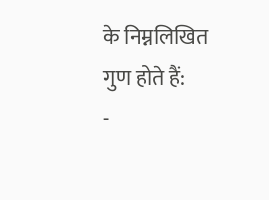के निम्नलिखित गुण होते हैं:
-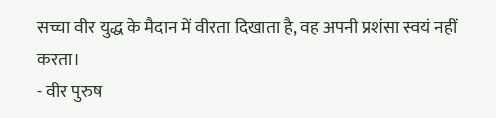सच्चा वीर युद्ध के मैदान में वीरता दिखाता है, वह अपनी प्रशंसा स्वयं नहीं करता।
- वीर पुरुष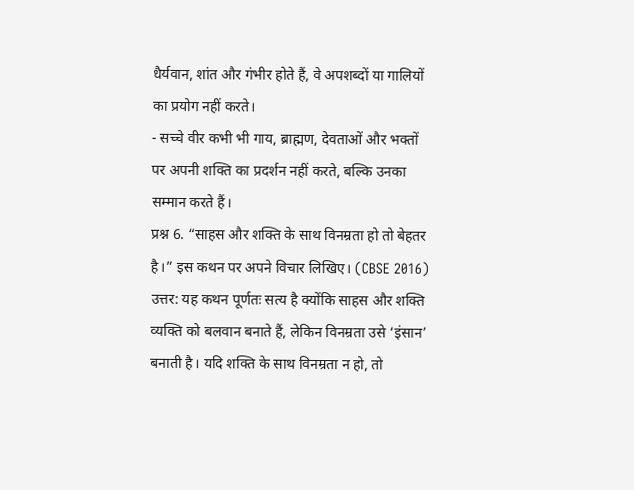धैर्यवान, शांत और गंभीर होते हैं, वे अपशब्दों या गालियों का प्रयोग नहीं करते।
- सच्चे वीर कभी भी गाय, ब्राह्मण, देवताओं और भक्तों पर अपनी शक्ति का प्रदर्शन नहीं करते, बल्कि उनका सम्मान करते हैं।
प्रश्न 6. “साहस और शक्ति के साथ विनम्रता हो तो बेहतर है।” इस कथन पर अपने विचार लिखिए। (CBSE 2016)
उत्तर: यह कथन पूर्णतः सत्य है क्योंकि साहस और शक्ति व्यक्ति को बलवान बनाते हैं, लेकिन विनम्रता उसे ‘इंसान’ बनाती है। यदि शक्ति के साथ विनम्रता न हो, तो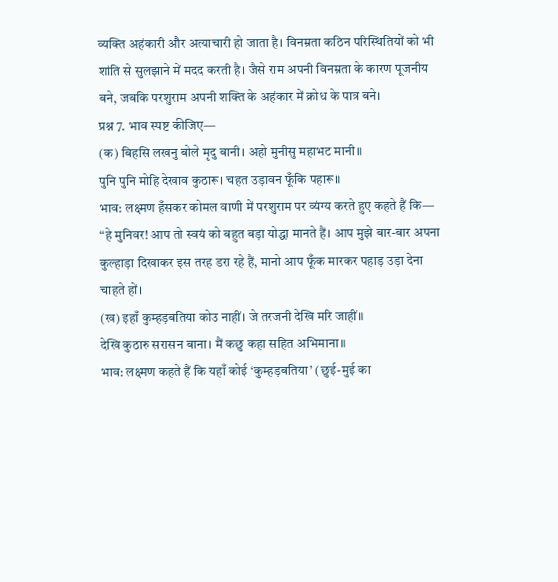व्यक्ति अहंकारी और अत्याचारी हो जाता है। विनम्रता कठिन परिस्थितियों को भी शांति से सुलझाने में मदद करती है। जैसे राम अपनी विनम्रता के कारण पूजनीय बने, जबकि परशुराम अपनी शक्ति के अहंकार में क्रोध के पात्र बने।
प्रश्न 7. भाव स्पष्ट कीजिए—
(क) बिहसि लखनु बोले मृदु बानी। अहो मुनीसु महाभट मानी॥
पुनि पुनि मोहि देखाव कुठारू। चहत उड़ावन फूँकि पहारू॥
भाव: लक्ष्मण हँसकर कोमल वाणी में परशुराम पर व्यंग्य करते हुए कहते हैं कि— “हे मुनिवर! आप तो स्वयं को बहुत बड़ा योद्धा मानते हैं। आप मुझे बार-बार अपना कुल्हाड़ा दिखाकर इस तरह डरा रहे हैं, मानो आप फूँक मारकर पहाड़ उड़ा देना चाहते हों।
(ख) इहाँ कुम्हड़बतिया कोउ नाहीं। जे तरजनी देखि मरि जाहीं॥
देखि कुठारु सरासन बाना। मैं कछु कहा सहित अभिमाना॥
भाव: लक्ष्मण कहते हैं कि यहाँ कोई ‘कुम्हड़बतिया’ (छुई-मुई का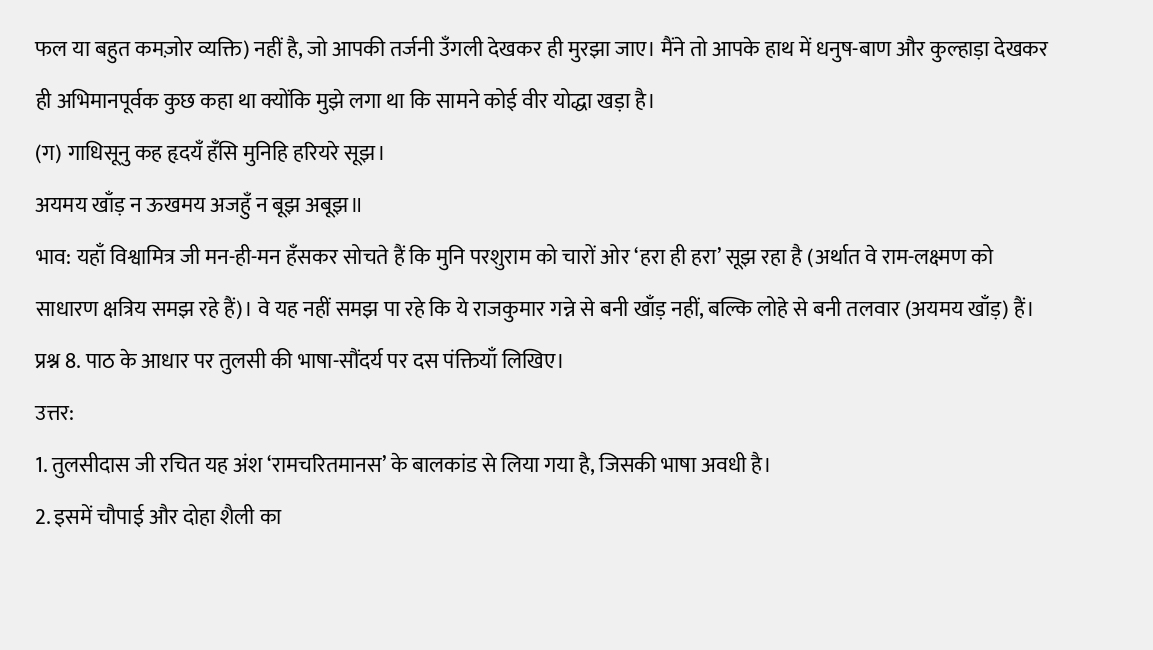फल या बहुत कमज़ोर व्यक्ति) नहीं है, जो आपकी तर्जनी उँगली देखकर ही मुरझा जाए। मैंने तो आपके हाथ में धनुष-बाण और कुल्हाड़ा देखकर ही अभिमानपूर्वक कुछ कहा था क्योंकि मुझे लगा था कि सामने कोई वीर योद्धा खड़ा है।
(ग) गाधिसूनु कह हृदयँ हँसि मुनिहि हरियरे सूझ।
अयमय खाँड़ न ऊखमय अजहुँ न बूझ अबूझ॥
भाव: यहाँ विश्वामित्र जी मन-ही-मन हँसकर सोचते हैं कि मुनि परशुराम को चारों ओर ‘हरा ही हरा’ सूझ रहा है (अर्थात वे राम-लक्ष्मण को साधारण क्षत्रिय समझ रहे हैं)। वे यह नहीं समझ पा रहे कि ये राजकुमार गन्ने से बनी खाँड़ नहीं, बल्कि लोहे से बनी तलवार (अयमय खाँड़) हैं।
प्रश्न 8. पाठ के आधार पर तुलसी की भाषा-सौंदर्य पर दस पंक्तियाँ लिखिए।
उत्तर:
1. तुलसीदास जी रचित यह अंश ‘रामचरितमानस’ के बालकांड से लिया गया है, जिसकी भाषा अवधी है।
2. इसमें चौपाई और दोहा शैली का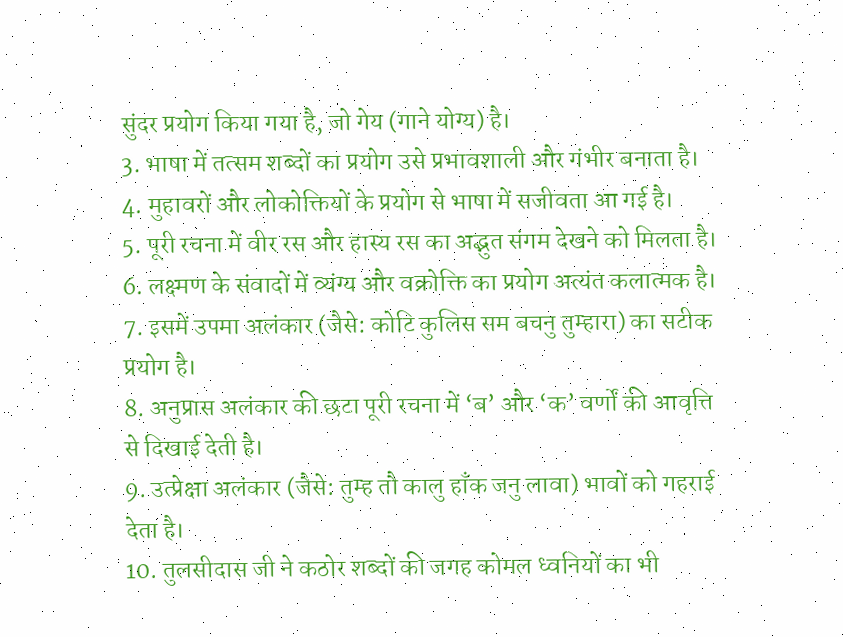सुंदर प्रयोग किया गया है, जो गेय (गाने योग्य) है।
3. भाषा में तत्सम शब्दों का प्रयोग उसे प्रभावशाली और गंभीर बनाता है।
4. मुहावरों और लोकोक्तियों के प्रयोग से भाषा में सजीवता आ गई है।
5. पूरी रचना में वीर रस और हास्य रस का अद्भुत संगम देखने को मिलता है।
6. लक्ष्मण के संवादों में व्यंग्य और वक्रोक्ति का प्रयोग अत्यंत कलात्मक है।
7. इसमें उपमा अलंकार (जैसे: कोटि कुलिस सम बचनु तुम्हारा) का सटीक प्रयोग है।
8. अनुप्रास अलंकार की छटा पूरी रचना में ‘ब’ और ‘क’ वर्णों की आवृत्ति से दिखाई देती है।
9. उत्प्रेक्षा अलंकार (जैसे: तुम्ह तौ कालु हाँक जनु लावा) भावों को गहराई देता है।
10. तुलसीदास जी ने कठोर शब्दों की जगह कोमल ध्वनियों का भी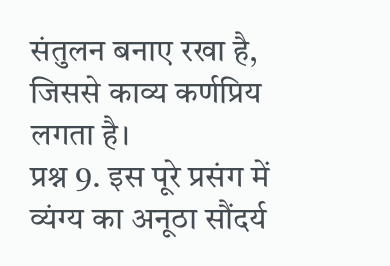संतुलन बनाए रखा है, जिससे काव्य कर्णप्रिय लगता है।
प्रश्न 9. इस पूरे प्रसंग में व्यंग्य का अनूठा सौंदर्य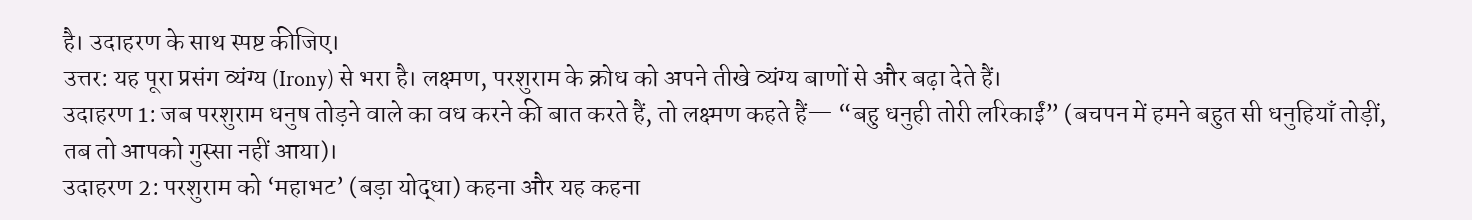है। उदाहरण के साथ स्पष्ट कीजिए।
उत्तर: यह पूरा प्रसंग व्यंग्य (Irony) से भरा है। लक्ष्मण, परशुराम के क्रोध को अपने तीखे व्यंग्य बाणों से और बढ़ा देते हैं।
उदाहरण 1: जब परशुराम धनुष तोड़ने वाले का वध करने की बात करते हैं, तो लक्ष्मण कहते हैं— “बहु धनुही तोरी लरिकाईं” (बचपन में हमने बहुत सी धनुहियाँ तोड़ीं, तब तो आपको गुस्सा नहीं आया)।
उदाहरण 2: परशुराम को ‘महाभट’ (बड़ा योद्धा) कहना और यह कहना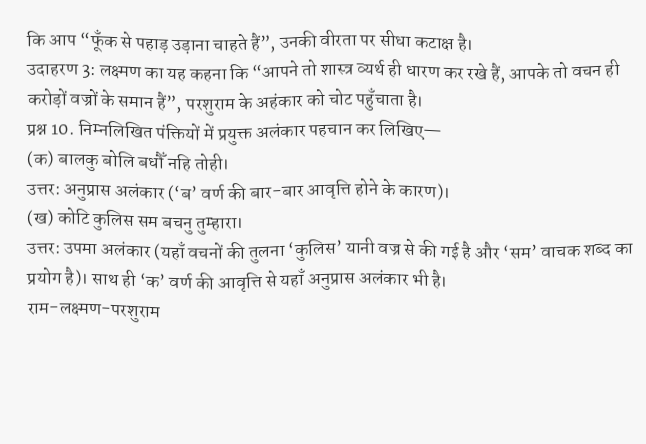कि आप “फूँक से पहाड़ उड़ाना चाहते हैं”, उनकी वीरता पर सीधा कटाक्ष है।
उदाहरण 3: लक्ष्मण का यह कहना कि “आपने तो शास्त्र व्यर्थ ही धारण कर रखे हैं, आपके तो वचन ही करोड़ों वज्रों के समान हैं”, परशुराम के अहंकार को चोट पहुँचाता है।
प्रश्न 10. निम्नलिखित पंक्तियों में प्रयुक्त अलंकार पहचान कर लिखिए—
(क) बालकु बोलि बधौँ नहि तोही।
उत्तर: अनुप्रास अलंकार (‘ब’ वर्ण की बार-बार आवृत्ति होने के कारण)।
(ख) कोटि कुलिस सम बचनु तुम्हारा।
उत्तर: उपमा अलंकार (यहाँ वचनों की तुलना ‘कुलिस’ यानी वज्र से की गई है और ‘सम’ वाचक शब्द का प्रयोग है)। साथ ही ‘क’ वर्ण की आवृत्ति से यहाँ अनुप्रास अलंकार भी है।
राम-लक्ष्मण-परशुराम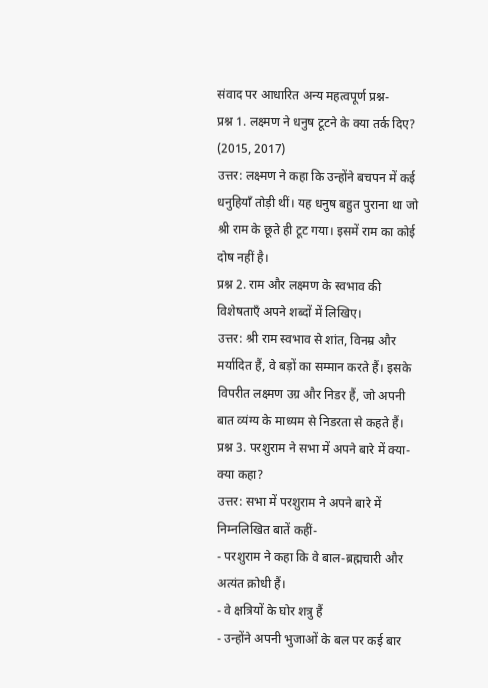संवाद पर आधारित अन्य महत्वपूर्ण प्रश्न-
प्रश्न 1. लक्ष्मण ने धनुष टूटने के क्या तर्क दिए? (2015, 2017)
उत्तर: लक्ष्मण ने कहा कि उन्होंने बचपन में कई धनुहियाँ तोड़ी थीं। यह धनुष बहुत पुराना था जो श्री राम के छूते ही टूट गया। इसमें राम का कोई दोष नहीं है।
प्रश्न 2. राम और लक्ष्मण के स्वभाव की विशेषताएँ अपने शब्दों में लिखिए।
उत्तर: श्री राम स्वभाव से शांत, विनम्र और मर्यादित हैं, वे बड़ों का सम्मान करते हैं। इसके विपरीत लक्ष्मण उग्र और निडर हैं, जो अपनी बात व्यंग्य के माध्यम से निडरता से कहते हैं।
प्रश्न 3. परशुराम ने सभा में अपने बारे में क्या-क्या कहा?
उत्तर: सभा में परशुराम ने अपने बारे में निम्नलिखित बातें कहीं-
- परशुराम ने कहा कि वे बाल-ब्रह्मचारी और अत्यंत क्रोधी हैं।
- वे क्षत्रियों के घोर शत्रु हैं
- उन्होंने अपनी भुजाओं के बल पर कई बार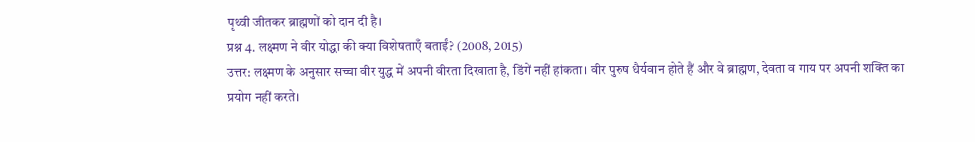पृथ्वी जीतकर ब्राह्मणों को दान दी है।
प्रश्न 4. लक्ष्मण ने वीर योद्धा की क्या विशेषताएँ बताईं? (2008, 2015)
उत्तर: लक्ष्मण के अनुसार सच्चा वीर युद्ध में अपनी वीरता दिखाता है, डिंगें नहीं हांकता। वीर पुरुष धैर्यवान होते हैं और वे ब्राह्मण, देवता व गाय पर अपनी शक्ति का प्रयोग नहीं करते।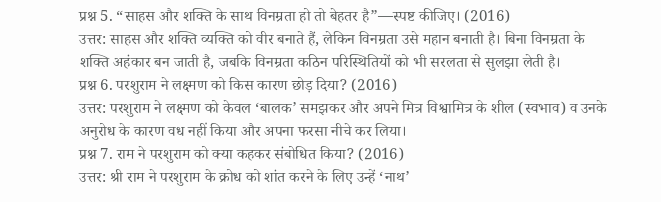प्रश्न 5. “साहस और शक्ति के साथ विनम्रता हो तो बेहतर है”—स्पष्ट कीजिए। (2016)
उत्तर: साहस और शक्ति व्यक्ति को वीर बनाते हैं, लेकिन विनम्रता उसे महान बनाती है। बिना विनम्रता के शक्ति अहंकार बन जाती है, जबकि विनम्रता कठिन परिस्थितियों को भी सरलता से सुलझा लेती है।
प्रश्न 6. परशुराम ने लक्ष्मण को किस कारण छोड़ दिया? (2016)
उत्तर: परशुराम ने लक्ष्मण को केवल ‘बालक’ समझकर और अपने मित्र विश्वामित्र के शील (स्वभाव) व उनके अनुरोध के कारण वध नहीं किया और अपना फरसा नीचे कर लिया।
प्रश्न 7. राम ने परशुराम को क्या कहकर संबोधित किया? (2016)
उत्तर: श्री राम ने परशुराम के क्रोध को शांत करने के लिए उन्हें ‘नाथ’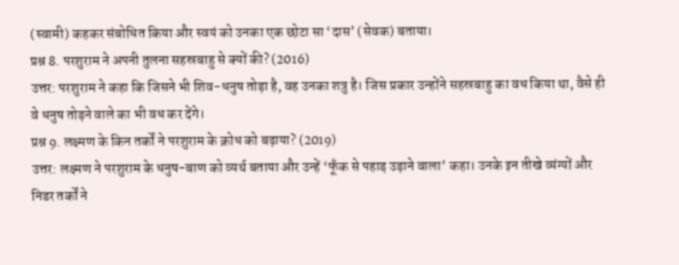(स्वामी) कहकर संबोधित किया और स्वयं को उनका एक छोटा सा ‘दास’ (सेवक) बताया।
प्रश्न 8. परशुराम ने अपनी तुलना सहस्रबाहु से क्यों की? (2016)
उत्तर: परशुराम ने कहा कि जिसने भी शिव-धनुष तोड़ा है, वह उनका शत्रु है। जिस प्रकार उन्होंने सहस्रबाहु का वध किया था, वैसे ही वे धनुष तोड़ने वाले का भी वध कर देंगे।
प्रश्न 9. लक्ष्मण के किन तर्कों ने परशुराम के क्रोध को बढ़ाया? (2019)
उत्तर: लक्ष्मण ने परशुराम के धनुष-बाण को व्यर्थ बताया और उन्हें ‘फूँक से पहाड़ उड़ाने वाला’ कहा। उनके इन तीखे व्यंग्यों और निडर तर्कों ने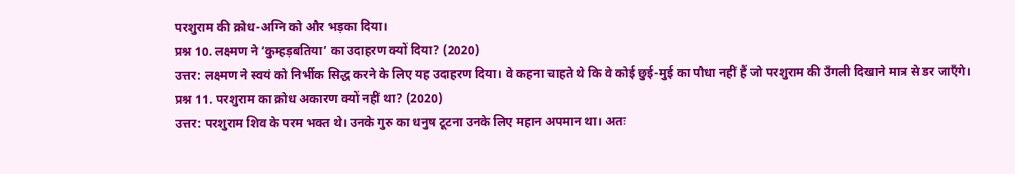परशुराम की क्रोध-अग्नि को और भड़का दिया।
प्रश्न 10. लक्ष्मण ने ‘कुम्हड़बतिया’ का उदाहरण क्यों दिया? (2020)
उत्तर: लक्ष्मण ने स्वयं को निर्भीक सिद्ध करने के लिए यह उदाहरण दिया। वे कहना चाहते थे कि वे कोई छुई-मुई का पौधा नहीं हैं जो परशुराम की उँगली दिखाने मात्र से डर जाएँगे।
प्रश्न 11. परशुराम का क्रोध अकारण क्यों नहीं था? (2020)
उत्तर: परशुराम शिव के परम भक्त थे। उनके गुरु का धनुष टूटना उनके लिए महान अपमान था। अतः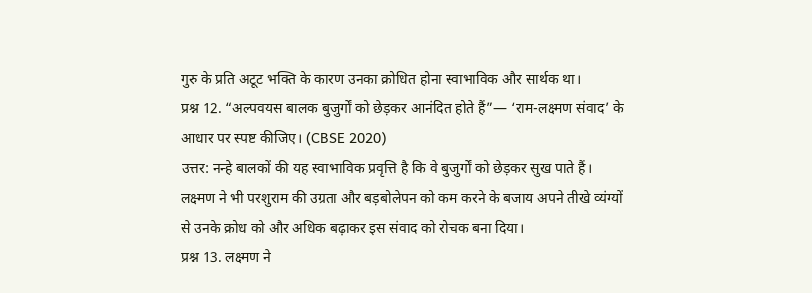गुरु के प्रति अटूट भक्ति के कारण उनका क्रोधित होना स्वाभाविक और सार्थक था।
प्रश्न 12. “अल्पवयस बालक बुजुर्गों को छेड़कर आनंदित होते हैं”— ‘राम-लक्ष्मण संवाद’ के आधार पर स्पष्ट कीजिए। (CBSE 2020)
उत्तर: नन्हे बालकों की यह स्वाभाविक प्रवृत्ति है कि वे बुजुर्गों को छेड़कर सुख पाते हैं। लक्ष्मण ने भी परशुराम की उग्रता और बड़बोलेपन को कम करने के बजाय अपने तीखे व्यंग्यों से उनके क्रोध को और अधिक बढ़ाकर इस संवाद को रोचक बना दिया।
प्रश्न 13. लक्ष्मण ने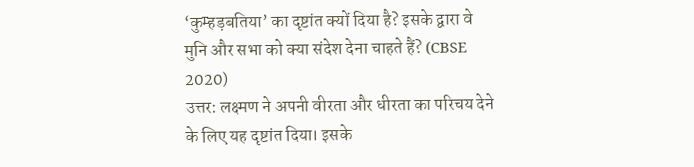‘कुम्हड़बतिया’ का दृष्टांत क्यों दिया है? इसके द्वारा वे मुनि और सभा को क्या संदेश देना चाहते हैं? (CBSE 2020)
उत्तर: लक्ष्मण ने अपनी वीरता और धीरता का परिचय देने के लिए यह दृष्टांत दिया। इसके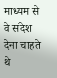माध्यम से वे संदेश देना चाहते थे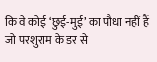कि वे कोई ‘छुई-मुई’ का पौधा नहीं हैं जो परशुराम के डर से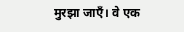मुरझा जाएँ। वे एक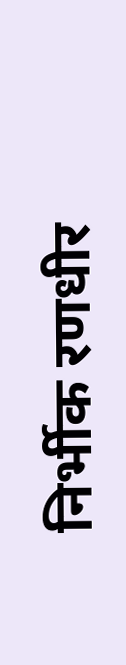निर्भीक रणधीर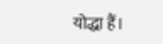योद्धा हैं।